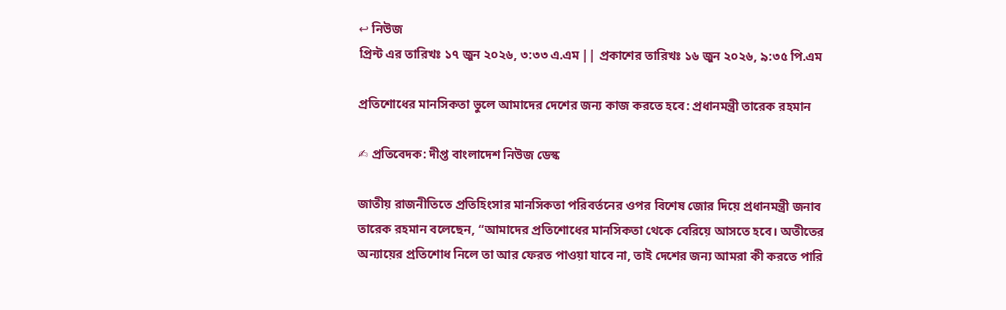↩ নিউজ
প্রিন্ট এর তারিখঃ ১৭ জুন ২০২৬, ৩:৩৩ এ.এম || প্রকাশের তারিখঃ ১৬ জুন ২০২৬, ৯:৩৫ পি.এম

প্রতিশোধের মানসিকতা ভুলে আমাদের দেশের জন্য কাজ করতে হবে: প্রধানমন্ত্রী তারেক রহমান

✍ প্রতিবেদক: দীপ্ত বাংলাদেশ নিউজ ডেস্ক

জাতীয় রাজনীতিতে প্রতিহিংসার মানসিকতা পরিবর্তনের ওপর বিশেষ জোর দিয়ে প্রধানমন্ত্রী জনাব তারেক রহমান বলেছেন, “আমাদের প্রতিশোধের মানসিকতা থেকে বেরিয়ে আসতে হবে। অতীতের অন্যায়ের প্রতিশোধ নিলে তা আর ফেরত পাওয়া যাবে না, তাই দেশের জন্য আমরা কী করতে পারি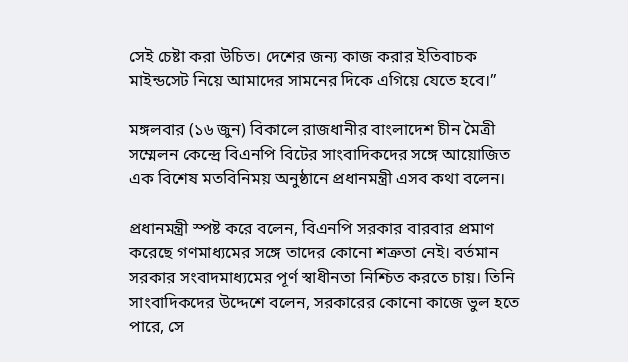সেই চেষ্টা করা উচিত। দেশের জন্য কাজ করার ইতিবাচক মাইন্ডসেট নিয়ে আমাদের সামনের দিকে এগিয়ে যেতে হবে।”

মঙ্গলবার (১৬ জুন) বিকালে রাজধানীর বাংলাদেশ চীন মৈত্রী সম্মেলন কেন্দ্রে বিএনপি বিটের সাংবাদিকদের সঙ্গে আয়োজিত এক বিশেষ মতবিনিময় অনুষ্ঠানে প্রধানমন্ত্রী এসব কথা বলেন।

প্রধানমন্ত্রী স্পষ্ট করে বলেন, বিএনপি সরকার বারবার প্রমাণ করেছে গণমাধ্যমের সঙ্গে তাদের কোনো শত্রুতা নেই। বর্তমান সরকার সংবাদমাধ্যমের পূর্ণ স্বাধীনতা নিশ্চিত করতে চায়। তিনি সাংবাদিকদের উদ্দেশে বলেন, সরকারের কোনো কাজে ভুল হতে পারে, সে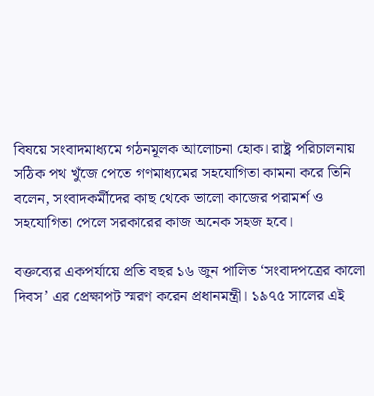বিষয়ে সংবাদমাধ্যমে গঠনমূলক আলোচনা হোক। রাষ্ট্র পরিচালনায় সঠিক পথ খুঁজে পেতে গণমাধ্যমের সহযোগিতা কামনা করে তিনি বলেন, সংবাদকর্মীদের কাছ থেকে ভালো কাজের পরামর্শ ও সহযোগিতা পেলে সরকারের কাজ অনেক সহজ হবে।

বক্তব্যের একপর্যায়ে প্রতি বছর ১৬ জুন পালিত ‘সংবাদপত্রের কালো দিবস’ এর প্রেক্ষাপট স্মরণ করেন প্রধানমন্ত্রী। ১৯৭৫ সালের এই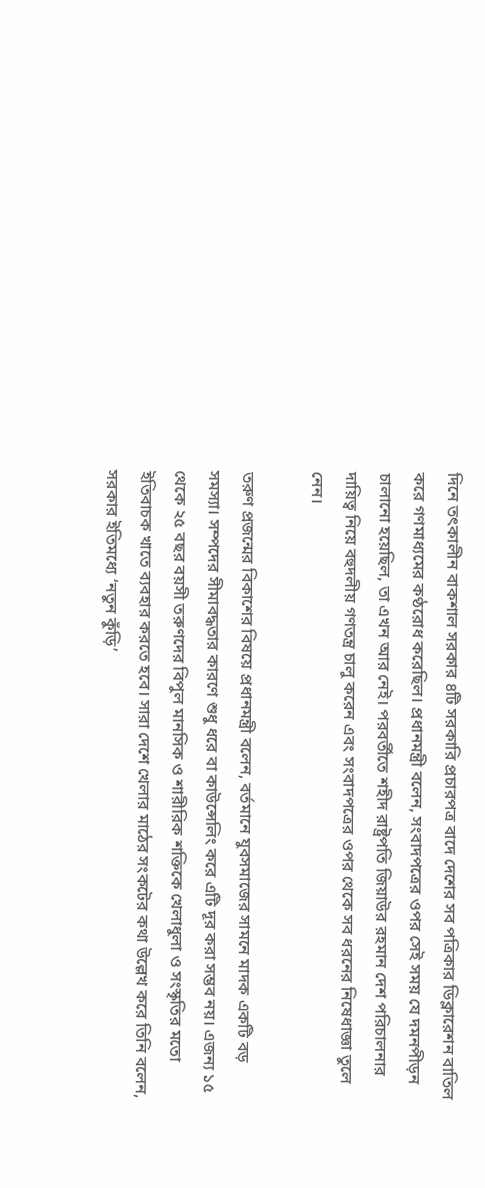দিনে তৎকালীন বাকশাল সরকার ৪টি সরকারি প্রচারপত্র বাদে দেশের সব পত্রিকার ডিক্লারেশন বাতিল করে গণমাধ্যমের কণ্ঠরোধ করেছিল। প্রধানমন্ত্রী বলেন, সংবাদপত্রের ওপর সেই সময় যে দমনপীড়ন চালানো হয়েছিল, তা এখন আর নেই। পরবর্তীতে শহীদ রাষ্ট্রপতি জিয়াউর রহমান দেশ পরিচালনার দায়িত্ব নিয়ে বহুদলীয় গণতন্ত্র চালু করেন এবং সংবাদপত্রের ওপর থেকে সব ধরনের নিষেধাজ্ঞা তুলে নেন।

তরুণ প্রজন্মের বিকাশের বিষয়ে প্রধানমন্ত্রী বলেন, বর্তমানে যুবসমাজের সামনে মাদক একটি বড় সমস্যা। সম্পদের সীমাবদ্ধতার কারণে শুধু ধরে বা কাউন্সেলিং করে এটি দূর করা সম্ভব নয়। এজন্য ১৫ থেকে ২৫ বছর বয়সী তরুণদের বিপুল মানসিক ও শারীরিক শক্তিকে খেলাধুলা ও সংস্কৃতির মতো ইতিবাচক খাতে ব্যবহার করতে হবে। সারা দেশে খেলার মাঠের সংকটের কথা উল্লেখ করে তিনি বলেন, সরকার ইতিমধ্যে ‘নতুন কুঁড়ি’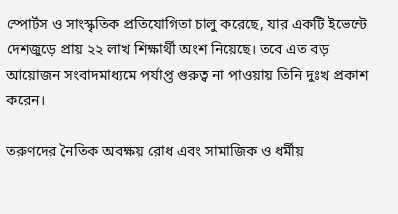স্পোর্টস ও সাংস্কৃতিক প্রতিযোগিতা চালু করেছে, যার একটি ইভেন্টে দেশজুড়ে প্রায় ২২ লাখ শিক্ষার্থী অংশ নিয়েছে। তবে এত বড় আয়োজন সংবাদমাধ্যমে পর্যাপ্ত গুরুত্ব না পাওয়ায় তিনি দুঃখ প্রকাশ করেন।

তরুণদের নৈতিক অবক্ষয় রোধ এবং সামাজিক ও ধর্মীয়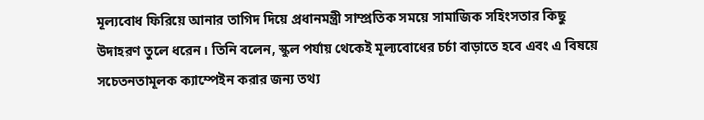মূল্যবোধ ফিরিয়ে আনার তাগিদ দিয়ে প্রধানমন্ত্রী সাম্প্রতিক সময়ে সামাজিক সহিংসতার কিছু উদাহরণ তুলে ধরেন। তিনি বলেন, স্কুল পর্যায় থেকেই মূল্যবোধের চর্চা বাড়াতে হবে এবং এ বিষয়ে সচেতনতামূলক ক্যাম্পেইন করার জন্য তথ্য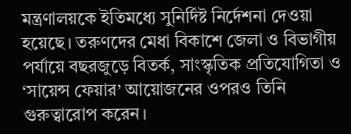মন্ত্রণালয়কে ইতিমধ্যে সুনির্দিষ্ট নির্দেশনা দেওয়া হয়েছে। তরুণদের মেধা বিকাশে জেলা ও বিভাগীয় পর্যায়ে বছরজুড়ে বিতর্ক, সাংস্কৃতিক প্রতিযোগিতা ও ‘সায়েন্স ফেয়ার’ আয়োজনের ওপরও তিনি গুরুত্বারোপ করেন।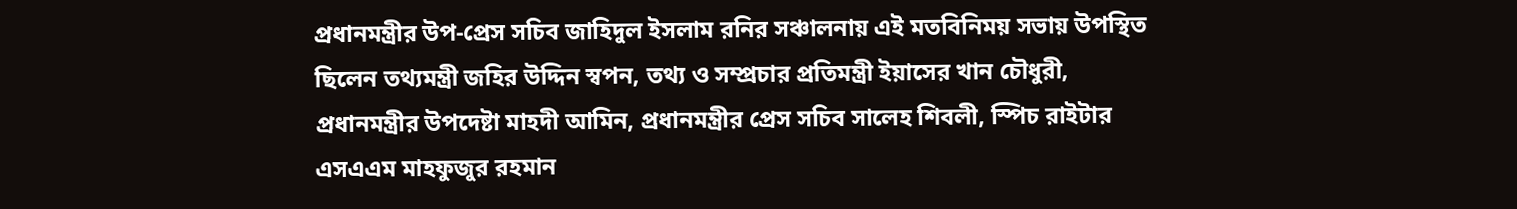প্রধানমন্ত্রীর উপ-প্রেস সচিব জাহিদুল ইসলাম রনির সঞ্চালনায় এই মতবিনিময় সভায় উপস্থিত ছিলেন তথ্যমন্ত্রী জহির উদ্দিন স্বপন, তথ্য ও সম্প্রচার প্রতিমন্ত্রী ইয়াসের খান চৌধুরী, প্রধানমন্ত্রীর উপদেষ্টা মাহদী আমিন, প্রধানমন্ত্রীর প্রেস সচিব সালেহ শিবলী, স্পিচ রাইটার এসএএম মাহফুজুর রহমান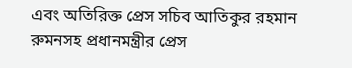এবং অতিরিক্ত প্রেস সচিব আতিকুর রহমান রুমনসহ প্রধানমন্ত্রীর প্রেস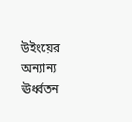উইংয়ের অন্যান্য ঊর্ধ্বতন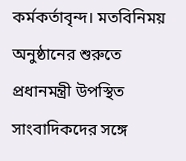কর্মকর্তাবৃন্দ। মতবিনিময় অনুষ্ঠানের শুরুতে প্রধানমন্ত্রী উপস্থিত সাংবাদিকদের সঙ্গে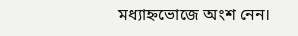মধ্যাহ্নভোজে অংশ নেন।